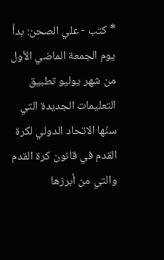* كتب - علي الصحن: بدأ يوم الجمعة الماضي الأول من شهر يوليو تطبيق التعليمات الجديدة التي سنّها الاتحاد الدولي لكرة القدم في قانون كرة القدم والتي من أبرزها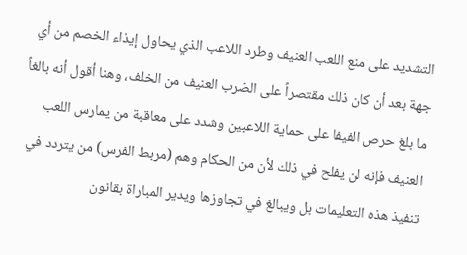التشديد على منع اللعب العنيف وطرد اللاعب الذي يحاول إيذاء الخصم من أي جهة بعد أن كان ذلك مقتصراً على الضرب العنيف من الخلف، وهنا أقول أنه بالغاً ما بلغ حرص الفيفا على حماية اللاعبين وشدد على معاقبة من يمارس اللعب العنيف فإنه لن يفلح في ذلك لأن من الحكام وهم (مربط الفرس) من يتردد في تنفيذ هذه التعليمات بل ويبالغ في تجاوزها ويدير المباراة بقانون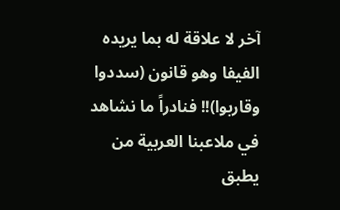آخر لا علاقة له بما يريده الفيفا وهو قانون (سددوا وقاربوا)!! فنادراً ما نشاهد في ملاعبنا العربية من يطبق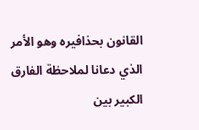القانون بحذافيره وهو الأمر الذي دعانا لملاحظة الفارق الكبير بين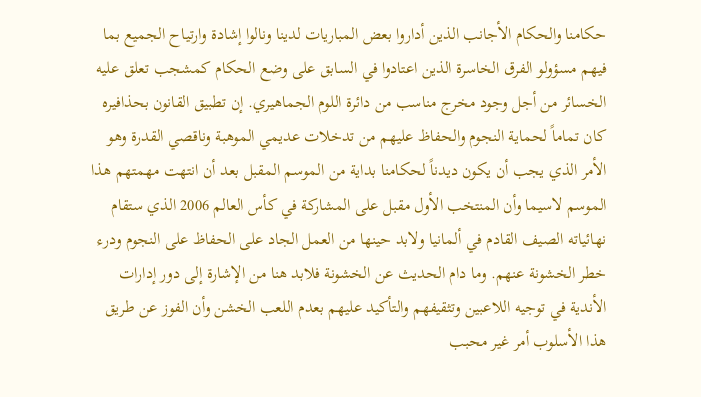حكامنا والحكام الأجانب الذين أداروا بعض المباريات لدينا ونالوا إشادة وارتياح الجميع بما فيهم مسؤولو الفرق الخاسرة الذين اعتادوا في السابق على وضع الحكام كمشجب تعلق عليه الخسائر من أجل وجود مخرج مناسب من دائرة اللوم الجماهيري. إن تطبيق القانون بحذافيره كان تماماً لحماية النجوم والحفاظ عليهم من تدخلات عديمي الموهبة وناقصي القدرة وهو الأمر الذي يجب أن يكون ديدناً لحكامنا بداية من الموسم المقبل بعد أن انتهت مهمتهم هذا الموسم لاسيما وأن المنتخب الأول مقبل على المشاركة في كأس العالم 2006 الذي ستقام نهائياته الصيف القادم في ألمانيا ولابد حينها من العمل الجاد على الحفاظ على النجوم ودرء خطر الخشونة عنهم. وما دام الحديث عن الخشونة فلابد هنا من الإشارة إلى دور إدارات الأندية في توجيه اللاعبين وتثقيفهم والتأكيد عليهم بعدم اللعب الخشن وأن الفوز عن طريق هذا الأسلوب أمر غير محبب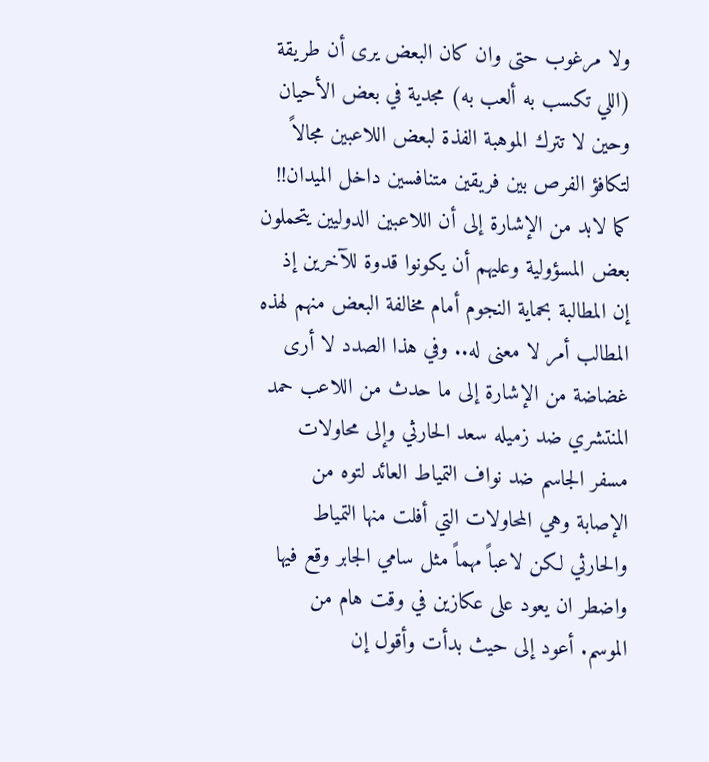ولا مرغوب حتى وان كان البعض يرى أن طريقة (اللي تكسب به ألعب به) مجدية في بعض الأحيان وحين لا تترك الموهبة الفذة لبعض اللاعبين مجالاً لتكافؤ الفرص بين فريقين متنافسين داخل الميدان!! كما لابد من الإشارة إلى أن اللاعبين الدوليين يتحملون بعض المسؤولية وعليهم أن يكونوا قدوة للآخرين إذ إن المطالبة بحماية النجوم أمام مخالفة البعض منهم لهذه المطالب أمر لا معنى له.. وفي هذا الصدد لا أرى غضاضة من الإشارة إلى ما حدث من اللاعب حمد المنتشري ضد زميله سعد الحارثي وإلى محاولات مسفر الجاسم ضد نواف التمياط العائد لتوه من الإصابة وهي المحاولات التي أفلت منها التمياط والحارثي لكن لاعباً مهماً مثل سامي الجابر وقع فيها واضطر ان يعود على عكازين في وقت هام من الموسم. أعود إلى حيث بدأت وأقول إن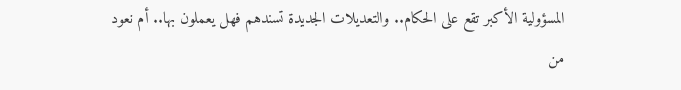المسؤولية الأكبر تقع على الحكام.. والتعديلات الجديدة تسندهم فهل يعملون بها.. أم نعود من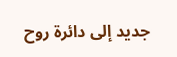جديد إلى دائرة روح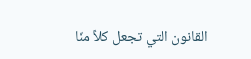القانون التي تجعل كلاً منّا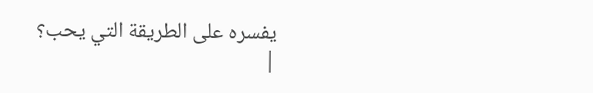يفسره على الطريقة التي يحب؟
|